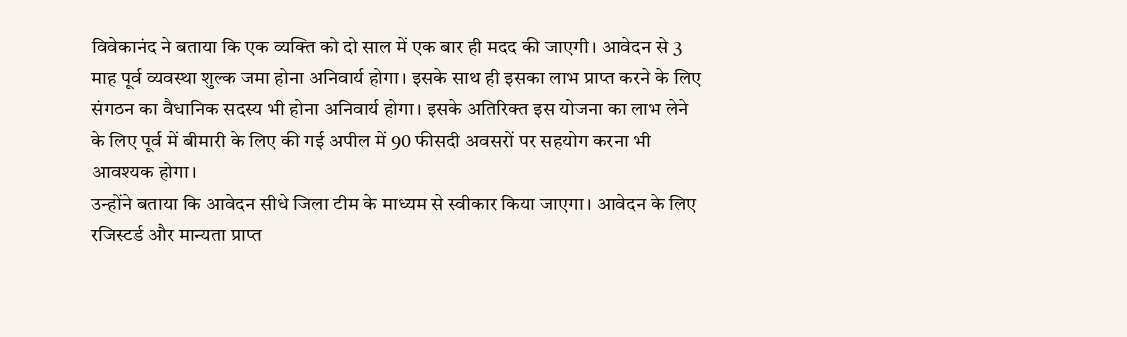विवेकानंद ने बताया कि एक व्यक्ति को दो साल में एक बार ही मदद की जाएगी। आवेदन से 3 माह पूर्व व्यवस्था शुल्क जमा होना अनिवार्य होगा। इसके साथ ही इसका लाभ प्राप्त करने के लिए संगठन का वैधानिक सदस्य भी होना अनिवार्य होगा। इसके अतिरिक्त इस योजना का लाभ लेने के लिए पूर्व में बीमारी के लिए की गई अपील में 90 फीसदी अवसरों पर सहयोग करना भी आवश्यक होगा।
उन्होंने बताया कि आवेदन सीधे जिला टीम के माध्यम से स्वीकार किया जाएगा। आवेदन के लिए रजिस्टर्ड और मान्यता प्राप्त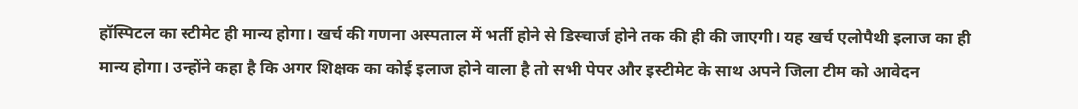हॉस्पिटल का स्टीमेट ही मान्य होगा। खर्च की गणना अस्पताल में भर्ती होने से डिस्चार्ज होने तक की ही की जाएगी। यह खर्च एलोपैथी इलाज का ही मान्य होगा। उन्होंने कहा है कि अगर शिक्षक का कोई इलाज होने वाला है तो सभी पेपर और इस्टीमेट के साथ अपने जिला टीम को आवेदन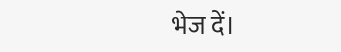भेज दें।